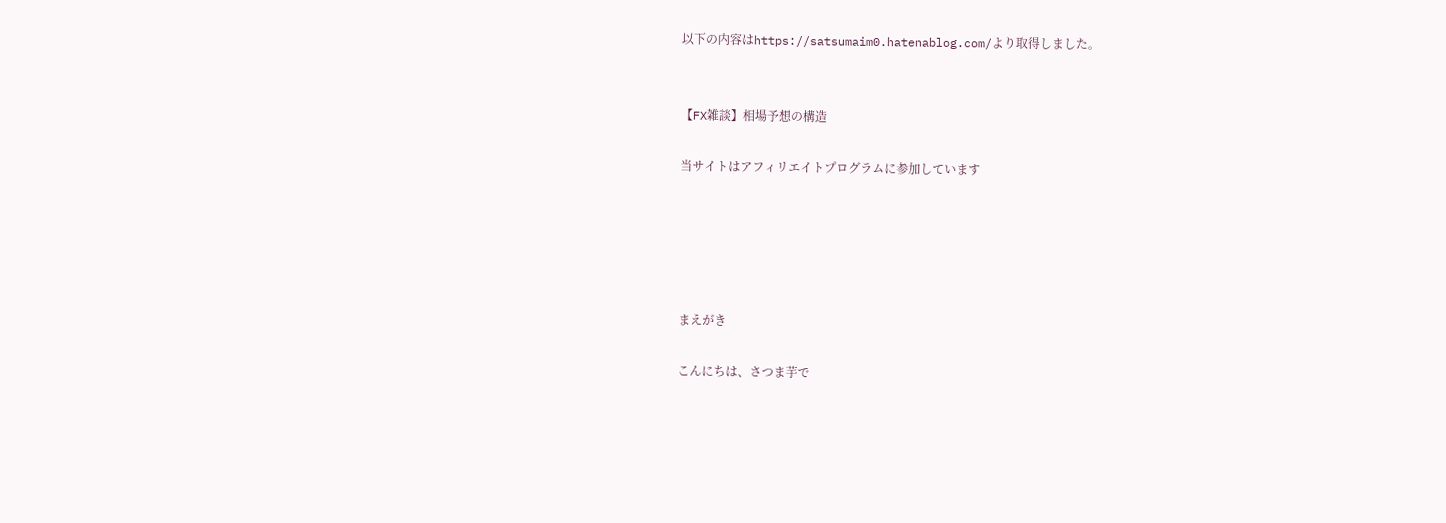以下の内容はhttps://satsumaim0.hatenablog.com/より取得しました。


【FX雑談】相場予想の構造

当サイトはアフィリエイトプログラムに参加しています





まえがき

こんにちは、さつま芋で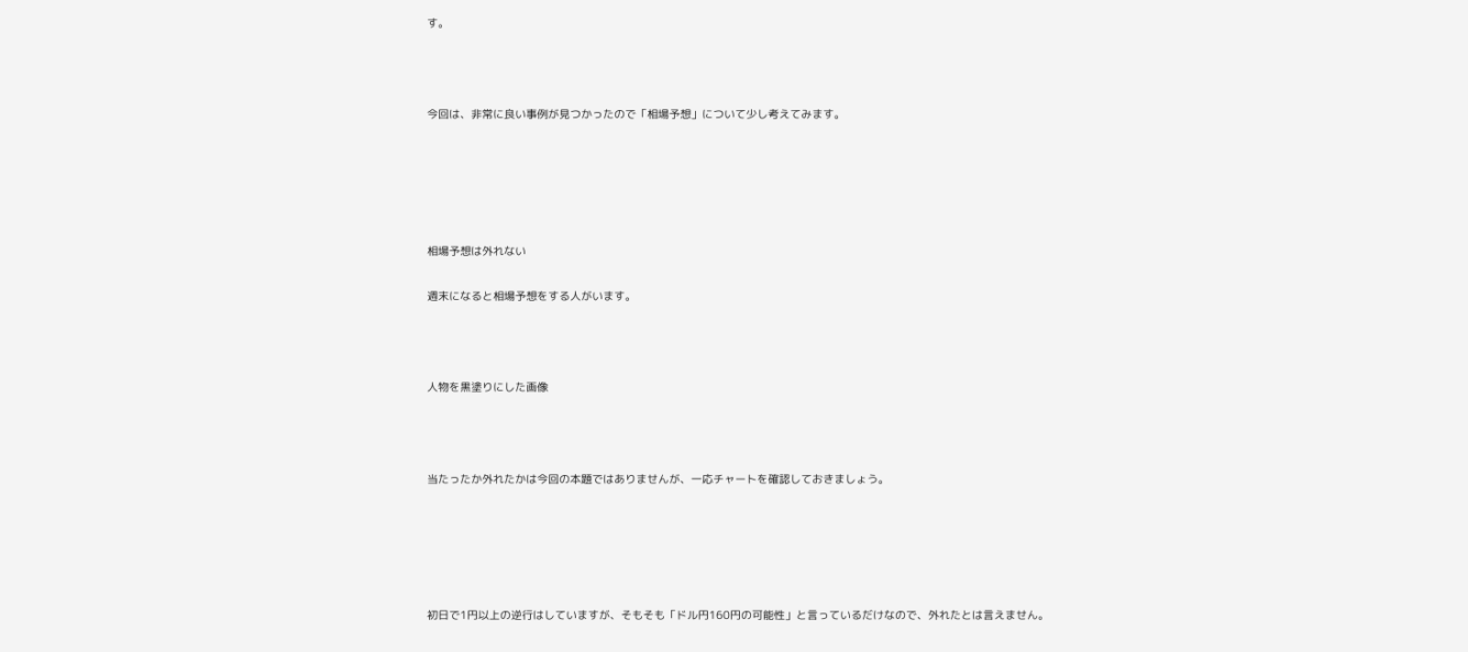す。



今回は、非常に良い事例が見つかったので「相場予想」について少し考えてみます。





相場予想は外れない

週末になると相場予想をする人がいます。



人物を黒塗りにした画像



当たったか外れたかは今回の本題ではありませんが、一応チャートを確認しておきましょう。





初日で1円以上の逆行はしていますが、そもそも「ドル円160円の可能性」と言っているだけなので、外れたとは言えません。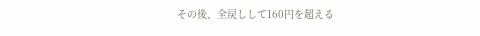その後、全戻しして160円を超える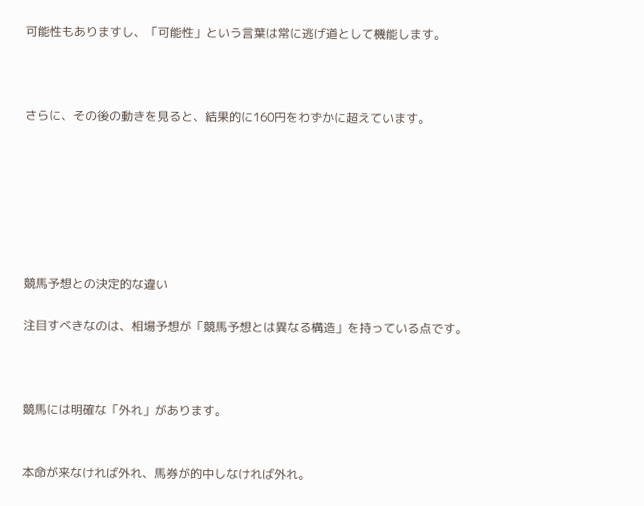可能性もありますし、「可能性」という言葉は常に逃げ道として機能します。



さらに、その後の動きを見ると、結果的に160円をわずかに超えています。







競馬予想との決定的な違い

注目すべきなのは、相場予想が「競馬予想とは異なる構造」を持っている点です。



競馬には明確な「外れ」があります。


本命が来なければ外れ、馬券が的中しなければ外れ。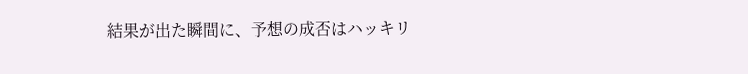結果が出た瞬間に、予想の成否はハッキリ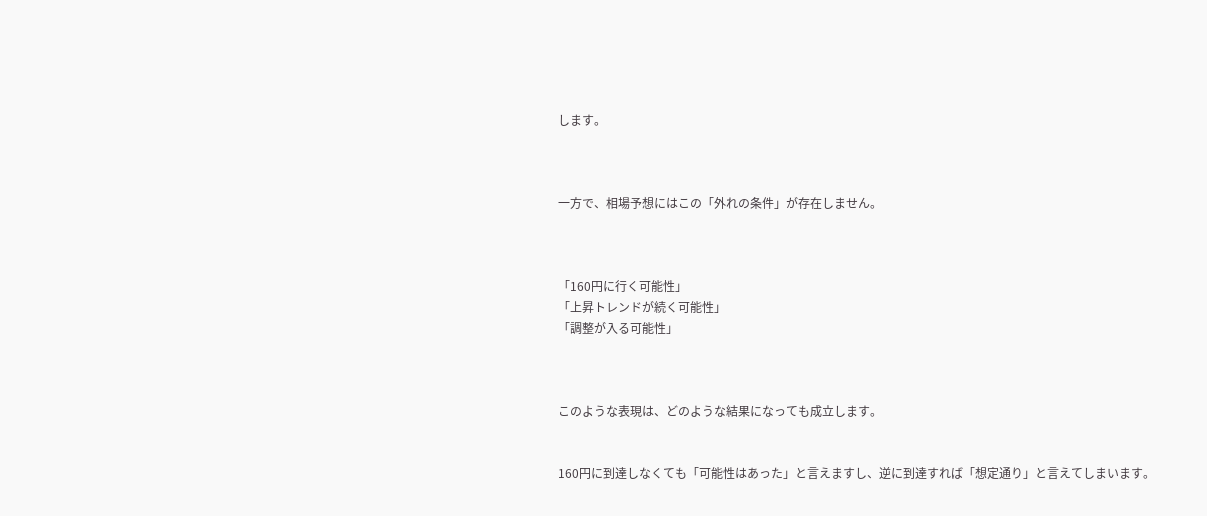します。



一方で、相場予想にはこの「外れの条件」が存在しません。



「160円に行く可能性」
「上昇トレンドが続く可能性」
「調整が入る可能性」



このような表現は、どのような結果になっても成立します。


160円に到達しなくても「可能性はあった」と言えますし、逆に到達すれば「想定通り」と言えてしまいます。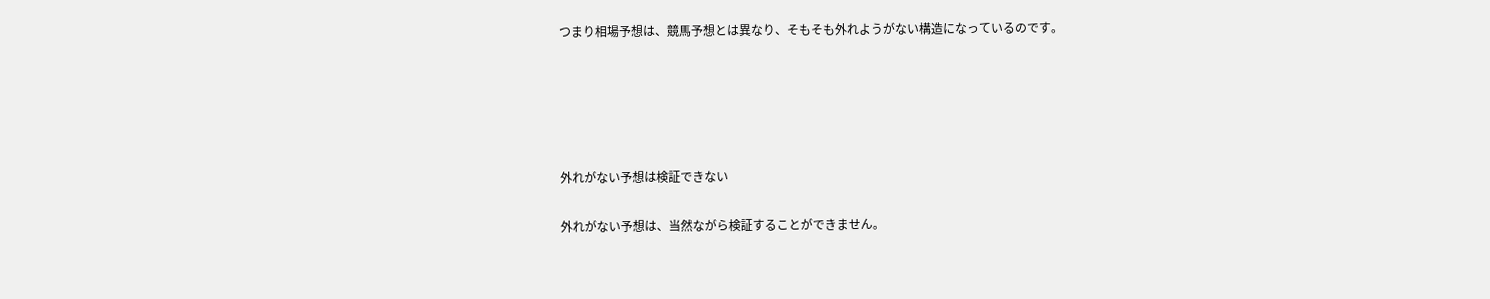つまり相場予想は、競馬予想とは異なり、そもそも外れようがない構造になっているのです。





外れがない予想は検証できない

外れがない予想は、当然ながら検証することができません。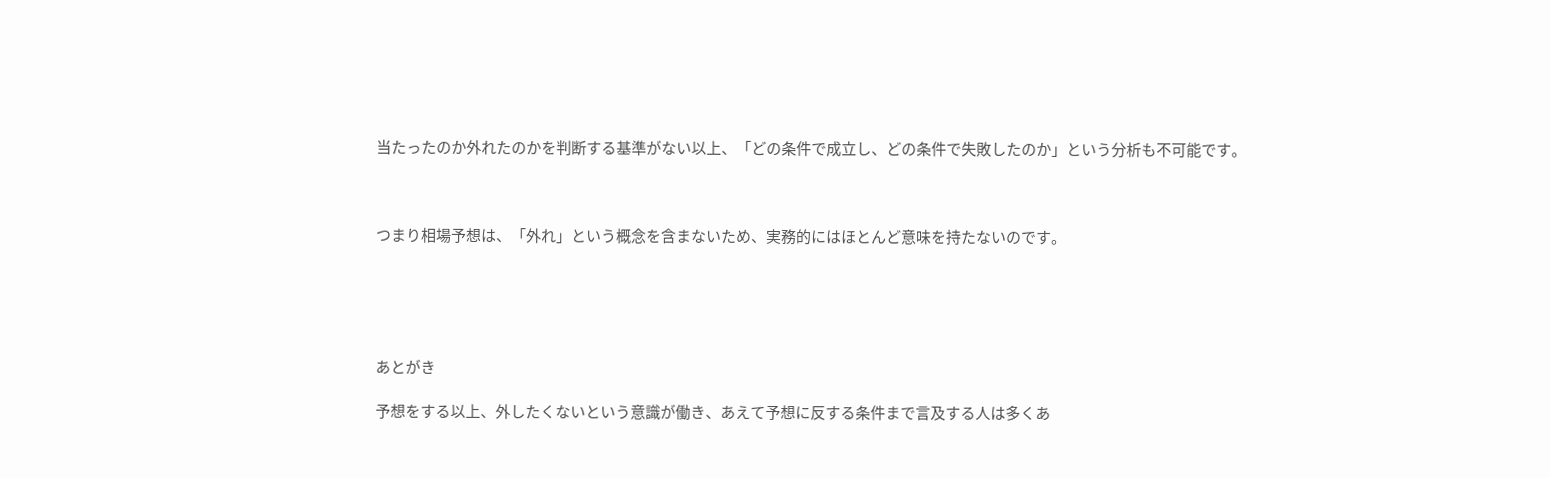当たったのか外れたのかを判断する基準がない以上、「どの条件で成立し、どの条件で失敗したのか」という分析も不可能です。



つまり相場予想は、「外れ」という概念を含まないため、実務的にはほとんど意味を持たないのです。





あとがき

予想をする以上、外したくないという意識が働き、あえて予想に反する条件まで言及する人は多くあ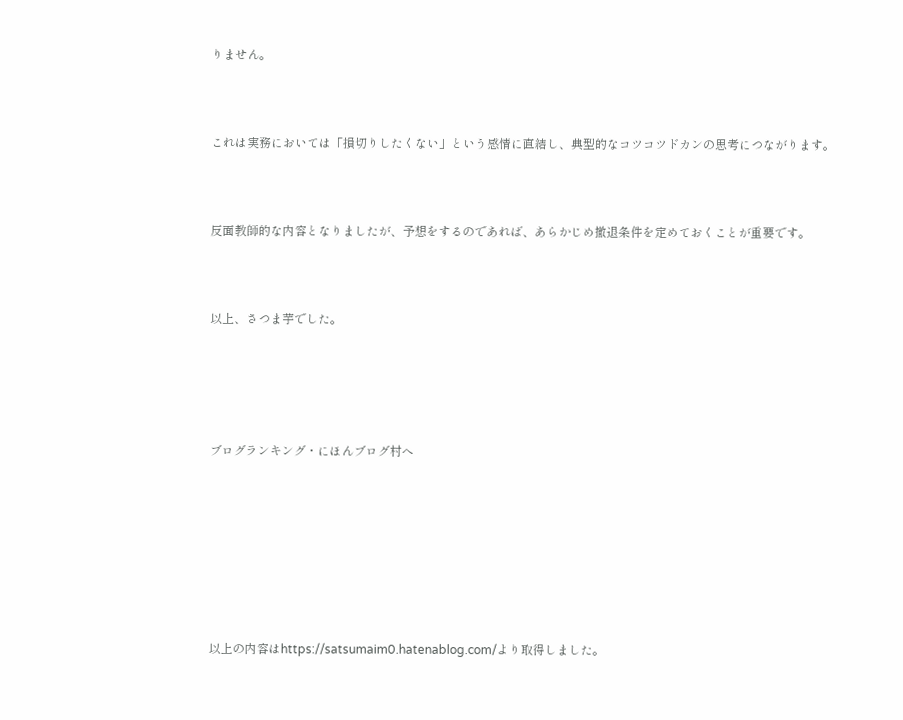りません。



これは実務においては「損切りしたくない」という感情に直結し、典型的なコツコツドカンの思考につながります。



反面教師的な内容となりましたが、予想をするのであれば、あらかじめ撤退条件を定めておくことが重要です。



以上、さつま芋でした。





ブログランキング・にほんブログ村へ








以上の内容はhttps://satsumaim0.hatenablog.com/より取得しました。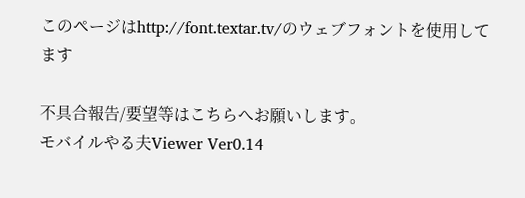このページはhttp://font.textar.tv/のウェブフォントを使用してます

不具合報告/要望等はこちらへお願いします。
モバイルやる夫Viewer Ver0.14